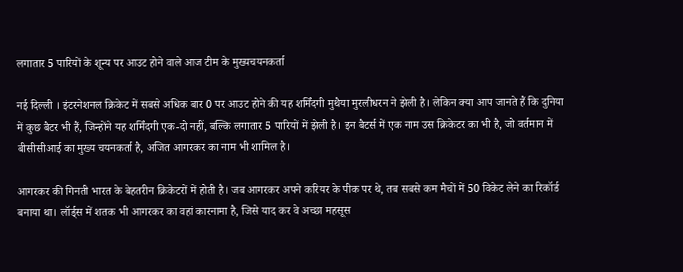लगातार 5 पारियों के शून्य पर आउट होने वाले आज टीम के मुख्यचयनकर्ता

नई दिल्ली । इंटरनेशनल क्रिकेट में सबसे अधिक बार 0 पर आउट होने की यह शर्मिंदगी मुथैया मुरलीधरन ने झेली है। लेकिन क्या आप जानते हैं कि दुनिया में कुछ बैटर भी हैं, जिन्होंने यह शर्मिंदगी एक-दो नहीं, बल्कि लगातार 5 पारियों में झेली है। इन बैटर्स में एक नाम उस क्रिकेटर का भी है, जो वर्तमान में बीसीसीआई का मुख्य चयनकर्ता है, अजित आगरकर का नाम भी शामिल है।

आगरकर की गिनती भारत के बेहतरीन क्रिकेटरों में होती है। जब आगरकर अपने करियर के पीक पर थे, तब सबसे कम मैचों में 50 विकेट लेने का रिकॉर्ड बनाया था। लॉर्ड्स में शतक भी आगरकर का वहां कारनामा है, जिसे याद कर वे अच्छा महसूस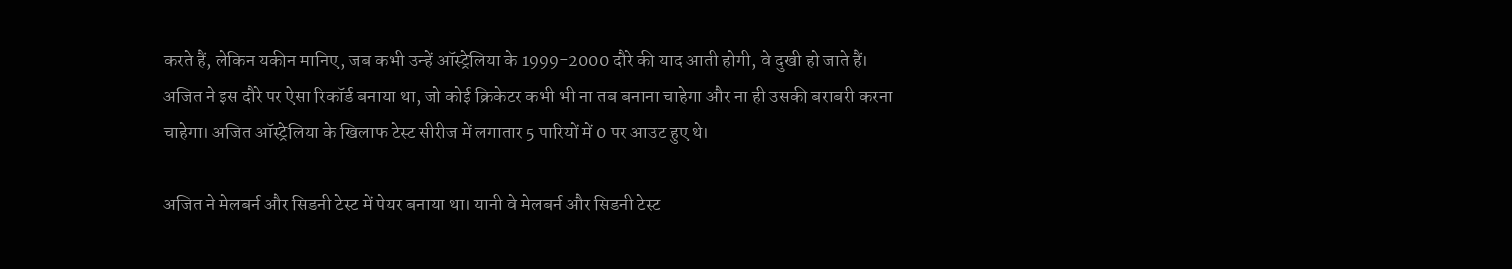करते हैं, लेकिन यकीन मानिए, जब कभी उन्हें ऑस्ट्रेलिया के 1999-2000 दौरे की याद आती होगी, वे दुखी हो जाते हैं। अजित ने इस दौरे पर ऐसा रिकॉर्ड बनाया था, जो कोई क्रिकेटर कभी भी ना तब बनाना चाहेगा और ना ही उसकी बराबरी करना चाहेगा। अजित ऑस्ट्रेलिया के खिलाफ टेस्ट सीरीज में लगातार 5 पारियों में 0 पर आउट हुए थे।

अजित ने मेलबर्न और सिडनी टेस्ट में पेयर बनाया था। यानी वे मेलबर्न और सिडनी टेस्ट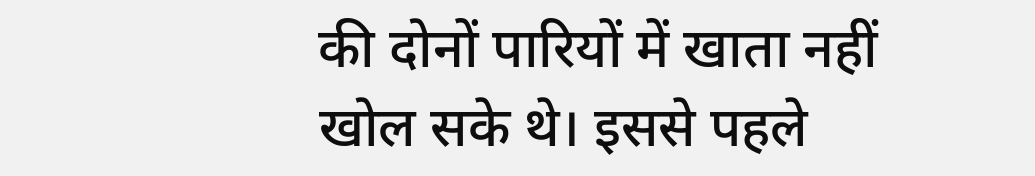की दोनों पारियों में खाता नहीं खोल सके थे। इससे पहले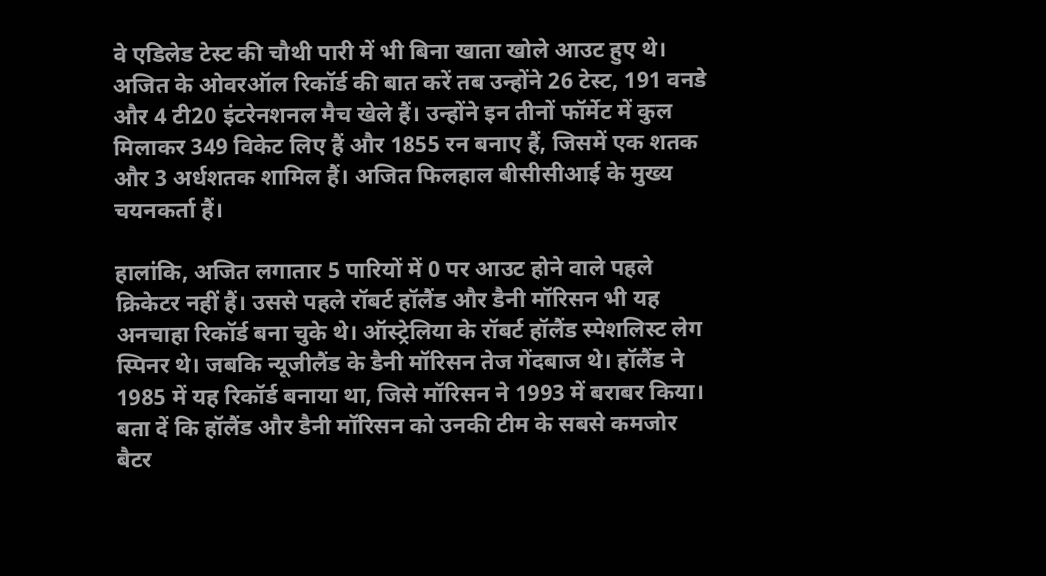वे एडिलेड टेस्ट की चौथी पारी में भी बिना खाता खोले आउट हुए थे। अजित के ओवरऑल रिकॉर्ड की बात करें तब उन्होंने 26 टेस्ट, 191 वनडे और 4 टी20 इंटरेनशनल मैच खेले हैं। उन्होंने इन तीनों फॉर्मेट में कुल मिलाकर 349 विकेट लिए हैं और 1855 रन बनाए हैं, जिसमें एक शतक और 3 अर्धशतक शामिल हैं। अजित फिलहाल बीसीसीआई के मुख्य चयनकर्ता हैं।

हालांकि, अजित लगातार 5 पारियों में 0 पर आउट होने वाले पहले क्रिकेटर नहीं हैं। उससे पहले रॉबर्ट हॉलैंड और डैनी मॉरिसन भी यह अनचाहा रिकॉर्ड बना चुके थे। ऑस्ट्रेलिया के रॉबर्ट हॉलैंड स्पेशलिस्ट लेग स्पिनर थे। जबकि न्यूजीलैंड के डैनी मॉरिसन तेज गेंदबाज थे। हॉलैंड ने 1985 में यह रिकॉर्ड बनाया था, जिसे मॉरिसन ने 1993 में बराबर किया। बता दें कि हॉलैंड और डैनी मॉरिसन को उनकी टीम के सबसे कमजोर बैटर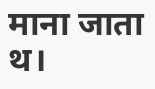माना जाता थ।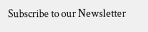Subscribe to our Newsletter